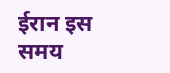ईरान इस समय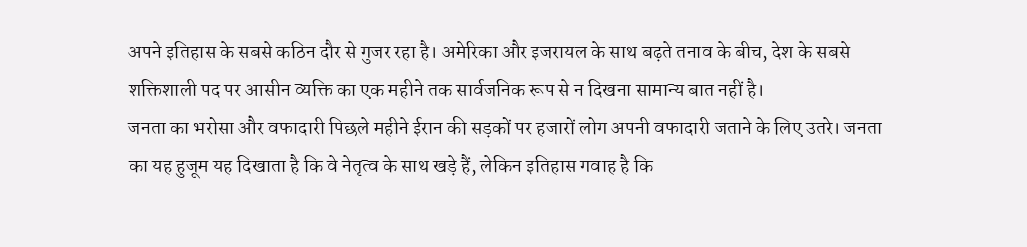अपने इतिहास के सबसे कठिन दौर से गुजर रहा है। अमेरिका और इजरायल के साथ बढ़ते तनाव के बीच, देश के सबसे शक्तिशाली पद पर आसीन व्यक्ति का एक महीने तक सार्वजनिक रूप से न दिखना सामान्य बात नहीं है।
जनता का भरोसा और वफादारी पिछले महीने ईरान की सड़कों पर हजारों लोग अपनी वफादारी जताने के लिए उतरे। जनता का यह हुजूम यह दिखाता है कि वे नेतृत्व के साथ खड़े हैं, लेकिन इतिहास गवाह है कि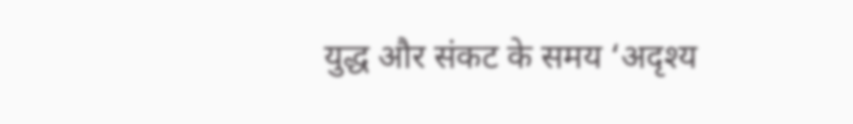युद्ध और संकट के समय ‘अदृश्य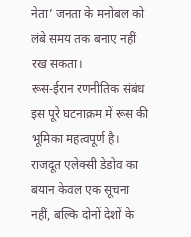नेता’ जनता के मनोबल को लंबे समय तक बनाए नहीं रख सकता।
रूस-ईरान रणनीतिक संबंध इस पूरे घटनाक्रम में रूस की भूमिका महत्वपूर्ण है। राजदूत एलेक्सी डेडोव का बयान केवल एक सूचना नहीं, बल्कि दोनों देशों के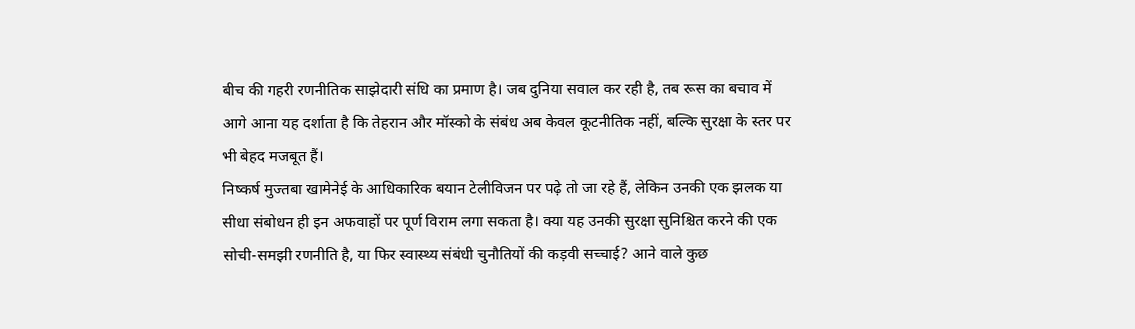बीच की गहरी रणनीतिक साझेदारी संधि का प्रमाण है। जब दुनिया सवाल कर रही है, तब रूस का बचाव में आगे आना यह दर्शाता है कि तेहरान और मॉस्को के संबंध अब केवल कूटनीतिक नहीं, बल्कि सुरक्षा के स्तर पर भी बेहद मजबूत हैं।
निष्कर्ष मुज्तबा खामेनेई के आधिकारिक बयान टेलीविजन पर पढ़े तो जा रहे हैं, लेकिन उनकी एक झलक या सीधा संबोधन ही इन अफवाहों पर पूर्ण विराम लगा सकता है। क्या यह उनकी सुरक्षा सुनिश्चित करने की एक सोची-समझी रणनीति है, या फिर स्वास्थ्य संबंधी चुनौतियों की कड़वी सच्चाई? आने वाले कुछ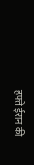हफ्ते ईरान की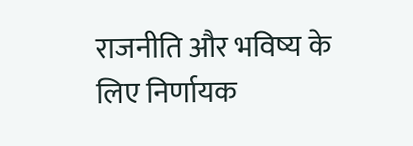राजनीति और भविष्य के लिए निर्णायक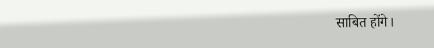साबित होंगे।